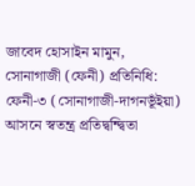জাবেদ হোসাইন মামুন, সোনাগাজী (ফেনী) প্রতিনিধি: ফেনী-৩ (সোনাগাজী-দাগনভূঁইয়া) আসনে স্বতন্ত্র প্রতিদ্বন্দ্বিতা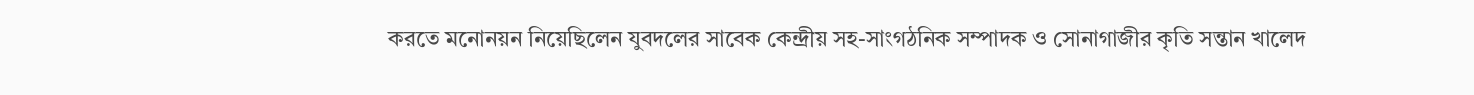করতে মনোনয়ন নিয়েছিলেন যুবদলের সাবেক কেন্দ্রীয় সহ-সাংগঠনিক সম্পাদক ও সোনাগাজীর কৃতি সন্তান খালেদ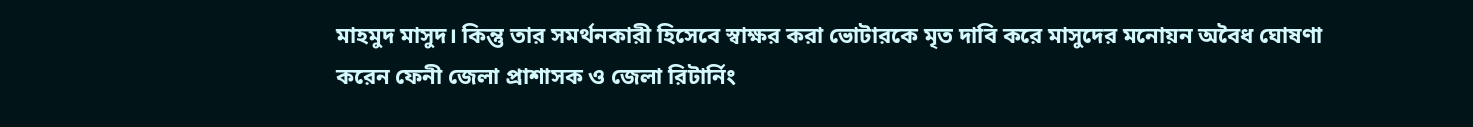মাহমুদ মাসুদ। কিন্তু তার সমর্থনকারী হিসেবে স্বাক্ষর করা ভোটারকে মৃত দাবি করে মাসুদের মনোয়ন অবৈধ ঘোষণা করেন ফেনী জেলা প্রাশাসক ও জেলা রিটার্নিং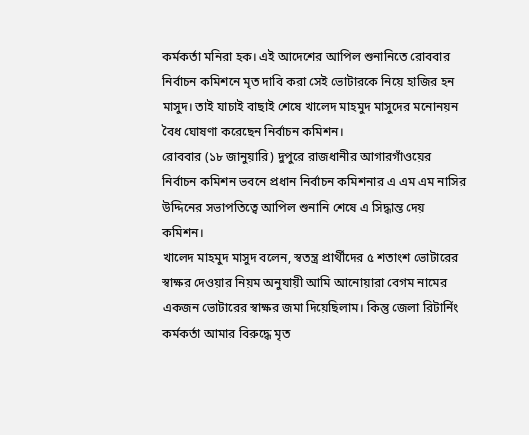কর্মকর্তা মনিরা হক। এই আদেশের আপিল শুনানিতে রোববার নির্বাচন কমিশনে মৃত দাবি করা সেই ভোটারকে নিয়ে হাজির হন মাসুদ। তাই যাচাই বাছাই শেষে খালেদ মাহমুদ মাসুদের মনোনয়ন বৈধ ঘোষণা করেছেন নির্বাচন কমিশন।
রোববার (১৮ জানুয়ারি) দুপুরে রাজধানীর আগারগাঁওয়ের নির্বাচন কমিশন ভবনে প্রধান নির্বাচন কমিশনার এ এম এম নাসির উদ্দিনের সভাপতিত্বে আপিল শুনানি শেষে এ সিদ্ধান্ত দেয় কমিশন।
খালেদ মাহমুদ মাসুদ বলেন, স্বতন্ত্র প্রার্থীদের ৫ শতাংশ ভোটারের স্বাক্ষর দেওয়ার নিয়ম অনুযায়ী আমি আনোয়ারা বেগম নামের একজন ভোটারের স্বাক্ষর জমা দিয়েছিলাম। কিন্তু জেলা রিটার্নিং কর্মকর্তা আমার বিরুদ্ধে মৃত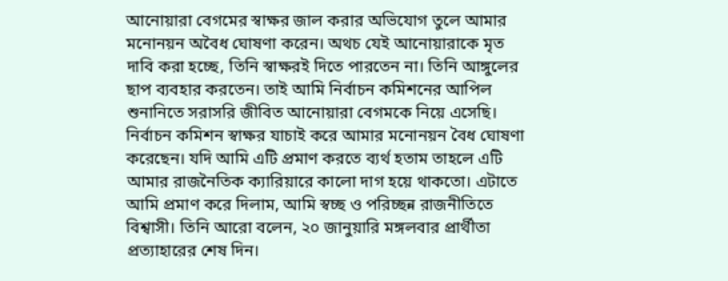আনোয়ারা বেগমের স্বাক্ষর জাল করার অভিযোগ তুলে আমার মনোনয়ন অবৈধ ঘোষণা করেন। অথচ যেই আনোয়ারাকে মৃত দাবি করা হচ্ছে, তিনি স্বাক্ষরই দিতে পারতেন না। তিনি আঙ্গুলের ছাপ ব্যবহার করতেন। তাই আমি নির্বাচন কমিশনের আপিল শুনানিতে সরাসরি জীবিত আনোয়ারা বেগমকে নিয়ে এসেছি। নির্বাচন কমিশন স্বাক্ষর যাচাই করে আমার মনোনয়ন বৈধ ঘোষণা করেছেন। যদি আমি এটি প্রমাণ করতে ব্যর্থ হতাম তাহলে এটি আমার রাজনৈতিক ক্যারিয়ারে কালো দাগ হয়ে থাকতো। এটাতে আমি প্রমাণ করে দিলাম, আমি স্বচ্ছ ও পরিচ্ছন্ন রাজনীতিতে বিশ্বাসী। তিনি আরো বলেন, ২০ জানুয়ারি মঙ্গলবার প্রার্থীতা প্রত্যাহারের শেষ দিন।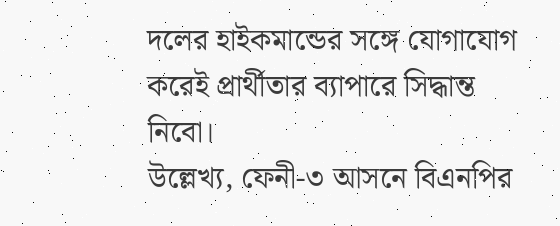দলের হাইকমান্ডের সঙ্গে যোগাযোগ করেই প্রার্থীতার ব্যাপারে সিদ্ধান্ত নিবো।
উল্লেখ্য, ফেনী-৩ আসনে বিএনপির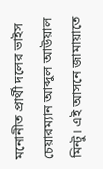মনোনীত প্রার্থী দলের ভাইস চেয়ারম্যান আব্দুল আউয়াল মিন্টু। এই আসনে জামায়াতে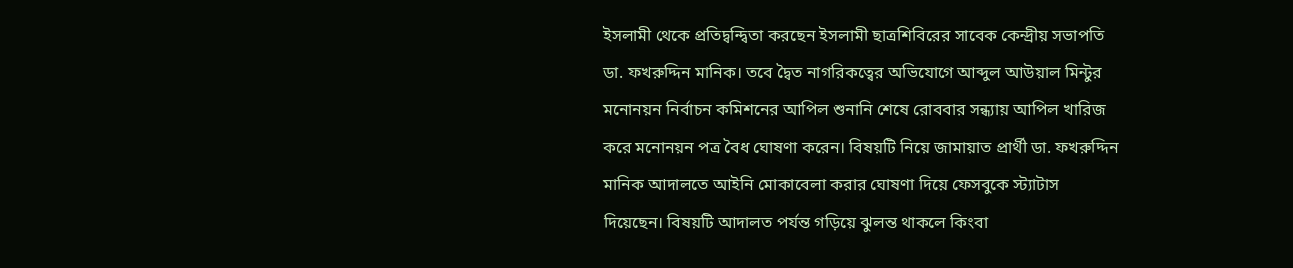ইসলামী থেকে প্রতিদ্বন্দ্বিতা করছেন ইসলামী ছাত্রশিবিরের সাবেক কেন্দ্রীয় সভাপতি ডা. ফখরুদ্দিন মানিক। তবে দ্বৈত নাগরিকত্বের অভিযোগে আব্দুল আউয়াল মিন্টুর মনোনয়ন নির্বাচন কমিশনের আপিল শুনানি শেষে রোববার সন্ধ্যায় আপিল খারিজ করে মনোনয়ন পত্র বৈধ ঘোষণা করেন। বিষয়টি নিয়ে জামায়াত প্রার্থী ডা. ফখরুদ্দিন মানিক আদালতে আইনি মোকাবেলা করার ঘোষণা দিয়ে ফেসবুকে স্ট্যাটাস দিয়েছেন। বিষয়টি আদালত পর্যন্ত গড়িয়ে ঝুলন্ত থাকলে কিংবা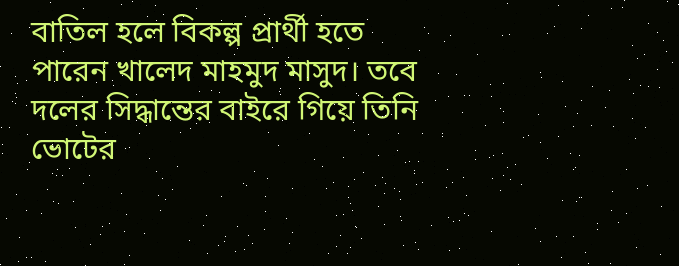বাতিল হলে বিকল্প প্রার্থী হতে পারেন খালেদ মাহমুদ মাসুদ। তবে দলের সিদ্ধান্তের বাইরে গিয়ে তিনি ভোটের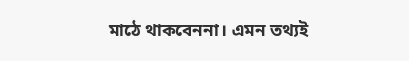মাঠে থাকবেননা। এমন তথ্যই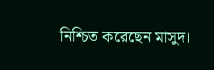নিশ্চিত করেছেন মাসুদ।